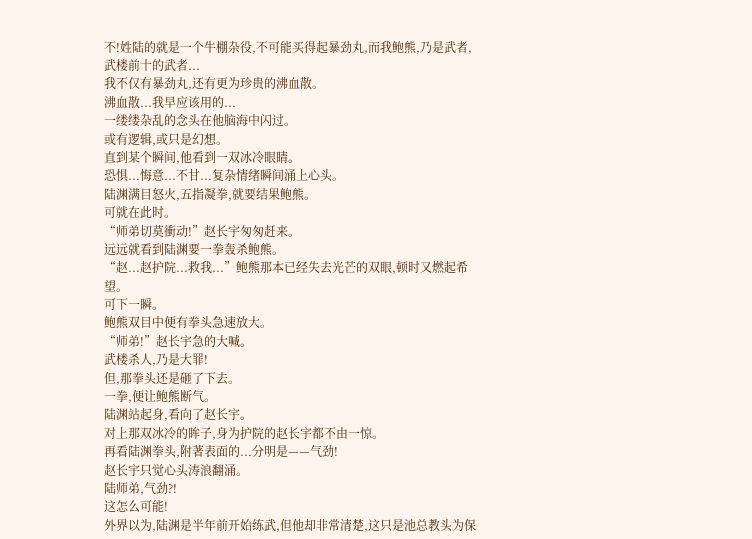不!姓陆的就是一个牛棚杂役,不可能买得起暴劲丸,而我鲍熊,乃是武者,武楼前十的武者...
我不仅有暴劲丸,还有更为珍贵的沸血散。
沸血散...我早应该用的...
一缕缕杂乱的念头在他脑海中闪过。
或有逻辑,或只是幻想。
直到某个瞬间,他看到一双冰冷眼睛。
恐惧...悔意...不甘...复杂情绪瞬间涌上心头。
陆渊满目怒火,五指凝拳,就要结果鲍熊。
可就在此时。
“师弟切莫衝动!”赵长宇匆匆赶来。
远远就看到陆渊要一拳轰杀鲍熊。
“赵...赵护院...救我...”鲍熊那本已经失去光芒的双眼,顿时又燃起希望。
可下一瞬。
鲍熊双目中便有拳头急速放大。
“师弟!”赵长宇急的大喊。
武楼杀人,乃是大罪!
但,那拳头还是砸了下去。
一拳,便让鲍熊断气。
陆渊站起身,看向了赵长宇。
对上那双冰冷的眸子,身为护院的赵长宇都不由一惊。
再看陆渊拳头,附著表面的...分明是——气劲!
赵长宇只觉心头涛浪翻涌。
陆师弟,气劲?!
这怎么可能!
外界以为,陆渊是半年前开始练武,但他却非常清楚,这只是池总教头为保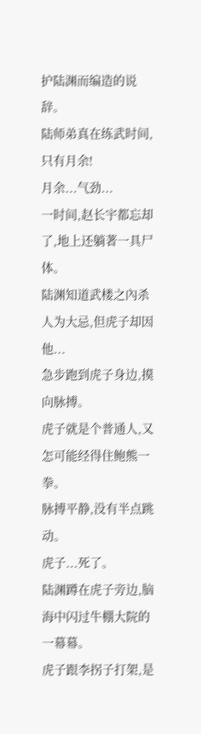护陆渊而编造的说辞。
陆师弟真在练武时间,只有月余!
月余...气劲...
一时间,赵长宇都忘却了,地上还躺著一具尸体。
陆渊知道武楼之內杀人为大忌,但虎子却因他...
急步跑到虎子身边,摸向脉搏。
虎子就是个普通人,又怎可能经得住鲍熊一拳。
脉搏平静,没有半点跳动。
虎子...死了。
陆渊蹲在虎子旁边,脑海中闪过牛棚大院的一幕幕。
虎子跟李拐子打架,是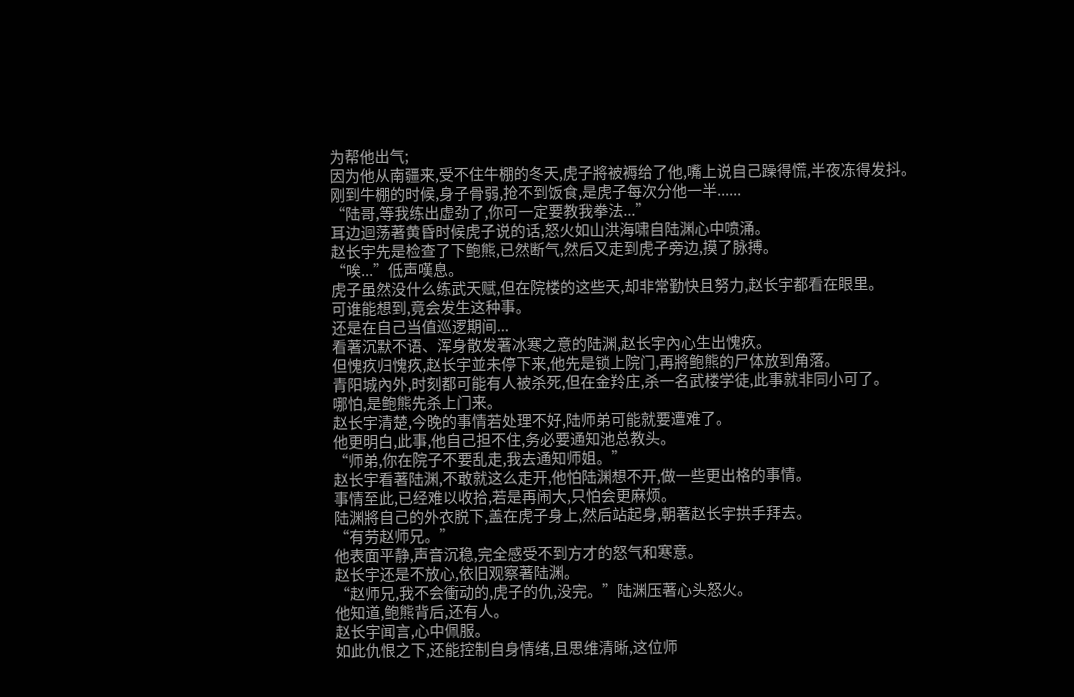为帮他出气;
因为他从南疆来,受不住牛棚的冬天,虎子將被褥给了他,嘴上说自己躁得慌,半夜冻得发抖。
刚到牛棚的时候,身子骨弱,抢不到饭食,是虎子每次分他一半......
“陆哥,等我练出虚劲了,你可一定要教我拳法...”
耳边迴荡著黄昏时候虎子说的话,怒火如山洪海啸自陆渊心中喷涌。
赵长宇先是检查了下鲍熊,已然断气,然后又走到虎子旁边,摸了脉搏。
“唉...”低声嘆息。
虎子虽然没什么练武天赋,但在院楼的这些天,却非常勤快且努力,赵长宇都看在眼里。
可谁能想到,竟会发生这种事。
还是在自己当值巡逻期间...
看著沉默不语、浑身散发著冰寒之意的陆渊,赵长宇內心生出愧疚。
但愧疚归愧疚,赵长宇並未停下来,他先是锁上院门,再將鲍熊的尸体放到角落。
青阳城內外,时刻都可能有人被杀死,但在金羚庄,杀一名武楼学徒,此事就非同小可了。
哪怕,是鲍熊先杀上门来。
赵长宇清楚,今晚的事情若处理不好,陆师弟可能就要遭难了。
他更明白,此事,他自己担不住,务必要通知池总教头。
“师弟,你在院子不要乱走,我去通知师姐。”
赵长宇看著陆渊,不敢就这么走开,他怕陆渊想不开,做一些更出格的事情。
事情至此,已经难以收拾,若是再闹大,只怕会更麻烦。
陆渊將自己的外衣脱下,盖在虎子身上,然后站起身,朝著赵长宇拱手拜去。
“有劳赵师兄。”
他表面平静,声音沉稳,完全感受不到方才的怒气和寒意。
赵长宇还是不放心,依旧观察著陆渊。
“赵师兄,我不会衝动的,虎子的仇,没完。”陆渊压著心头怒火。
他知道,鲍熊背后,还有人。
赵长宇闻言,心中佩服。
如此仇恨之下,还能控制自身情绪,且思维清晰,这位师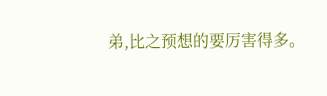弟,比之预想的要厉害得多。